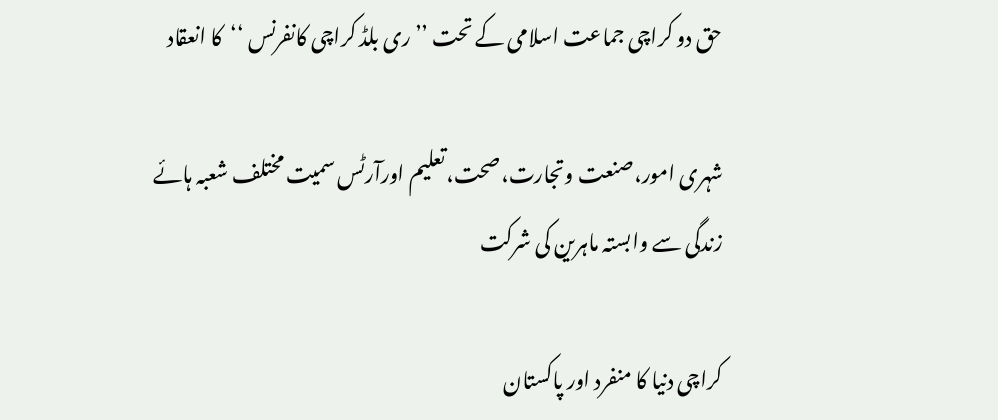حق دو کراچی جماعت اسلامی کے تحت ’’ری بلڈ کراچی کانفرنس ‘‘کا انعقاد

شہری امور،صنعت وتجارت،صحت،تعلیم اورآرٹس سمیت مختلف شعبہ ہائے زندگی سے وابستہ ماہرین کی شرکت

کراچی دنیا کا منفرد اور پاکستان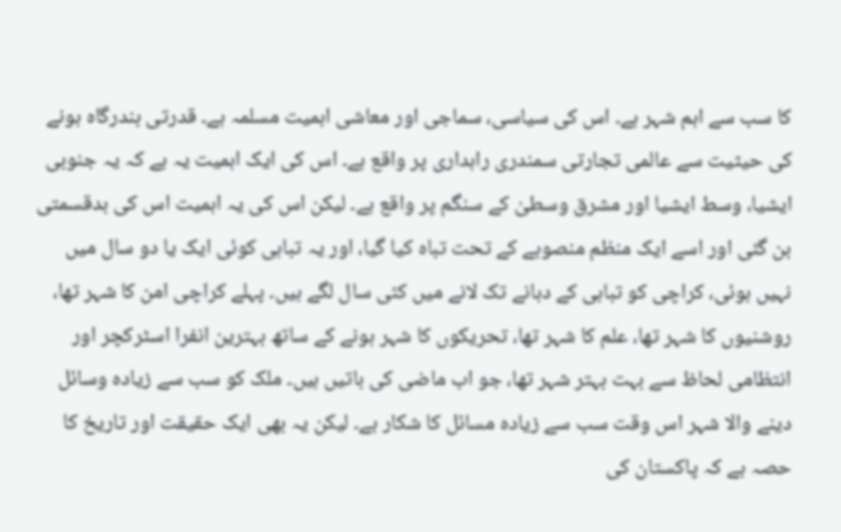کا سب سے اہم شہر ہے۔ اس کی سیاسی، سماجی اور معاشی اہمیت مسلمہ ہے۔ قدرتی بندرگاہ ہونے کی حیثیت سے عالمی تجارتی سمندری راہداری پر واقع ہے۔ اس کی ایک اہمیت یہ ہے کہ یہ جنوبی ایشیا، وسط ایشیا اور مشرق وسطیٰ کے سنگم پر واقع ہے۔ لیکن اس کی یہ اہمیت اس کی بدقسمتی بن گئی اور اسے ایک منظم منصوبے کے تحت تباہ کیا گیا، اور یہ تباہی کوئی ایک یا دو سال میں نہیں ہوئی، کراچی کو تباہی کے دہانے تک لانے میں کئی سال لگے ہیں۔ پہلے کراچی امن کا شہر تھا، روشنیوں کا شہر تھا، علم کا شہر تھا، تحریکوں کا شہر ہونے کے ساتھ بہترین انفرا اسٹرکچر اور انتظامی لحاظ سے بہت بہتر شہر تھا، جو اب ماضی کی باتیں ہیں۔ ملک کو سب سے زیادہ وسائل دینے والا شہر اس وقت سب سے زیادہ مسائل کا شکار ہے۔ لیکن یہ بھی ایک حقیقت اور تاریخ کا حصہ ہے کہ پاکستان کی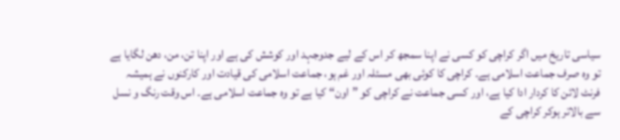سیاسی تاریخ میں اگر کراچی کو کسی نے اپنا سمجھ کر اس کے لیے جدوجہد اور کوشش کی ہے اور اپنا تن، من، دھن لگایا ہے تو وہ صرف جماعت اسلامی ہے۔ کراچی کا کوئی بھی مسئلہ اور غم ہو، جماعت اسلامی کی قیادت اور کارکنوں نے ہمیشہ فرنٹ لائن کا کردار ادا کیا ہے، اور کسی جماعت نے کراچی کو ”اون“ کیا ہے تو وہ جماعت اسلامی ہے۔ اس وقت رنگ و نسل سے بالاتر ہوکر کراچی کے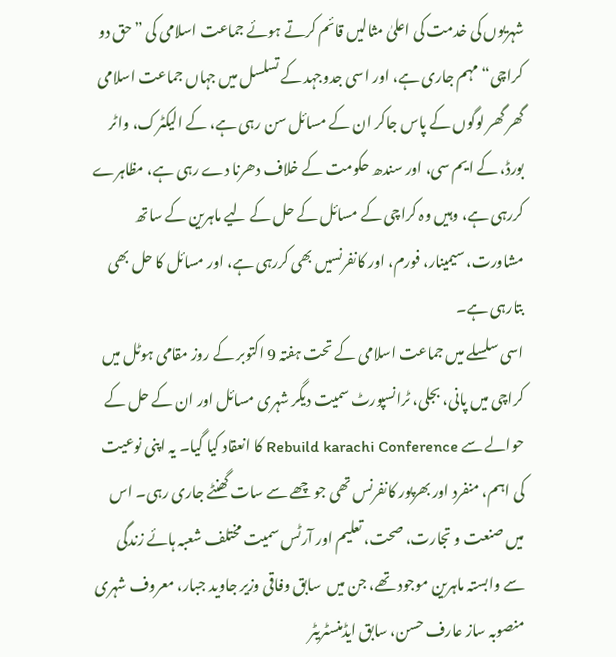شہریوں کی خدمت کی اعلیٰ مثالیں قائم کرتے ہوئے جماعت اسلامی کی ”حق دو کراچی“ مہم جاری ہے، اور اسی جدوجہد کے تسلسل میں جہاں جماعت اسلامی گھر گھر لوگوں کے پاس جاکر ان کے مسائل سن رہی ہے، کے الیکٹرک، واٹر بورڈ، کے ایم سی، اور سندھ حکومت کے خلاف دھرنا دے رہی ہے، مظاہرے کررہی ہے، وہیں وہ کراچی کے مسائل کے حل کے لیے ماہرین کے ساتھ مشاورت، سیمینار، فورم، اور کانفرنسیں بھی کررہی ہے، اور مسائل کا حل بھی بتارہی ہے۔
اسی سلسلے میں جماعت اسلامی کے تحت ہفتہ 9 اکتوبر کے روز مقامی ہوٹل میں کراچی میں پانی، بجلی، ٹرانسپورٹ سمیت دیگر شہری مسائل اور ان کے حل کے حوالے سے Rebuild karachi Conference کا انعقاد کیا گیا۔ یہ اپنی نوعیت کی اہم، منفرد اور بھرپور کانفرنس تھی جو چھے سے سات گھنٹے جاری رہی۔ اس میں صنعت و تجارت، صحت، تعلیم اور آرٹس سمیت مختلف شعبہ ہائے زندگی سے وابستہ ماہرین موجود تھے، جن میں  سابق وفاقی وزیر جاوید جبار، معروف شہری منصوبہ ساز عارف حسن، سابق ایڈمنسٹریٹر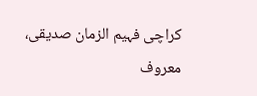کراچی فہیم الزمان صدیقی، معروف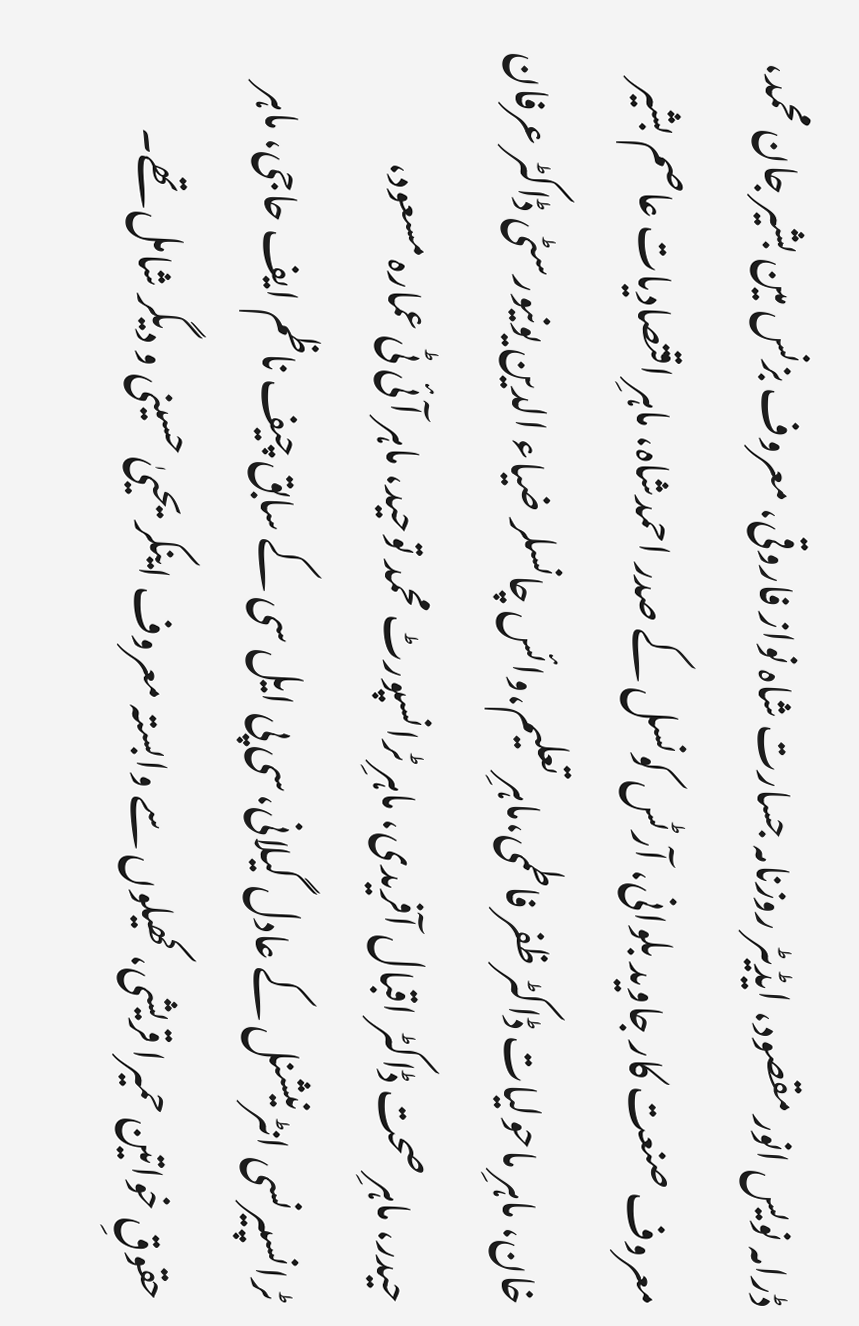ڈرامہ نویس انور مقصود، ایڈیٹر روزنامہ جسارت شاہ نواز فاروقی، معروف بزنس مین بشیر جان محمد، معروف صنعت کار جاوید بلوانی، آرٹس کونسل کے صدر احمدشاہ، ماہرِ اقتصادیات عاصم بشیر خان، ماہرِ ماحولیات ڈاکٹر ظفر فاطمی،ماہرِ تعلیم،وائس چانسلر ضیاء الدین یونیورسٹی ڈاکٹر عرفان حیدر، ماہرِ صحت ڈاکٹر اقبال آفریدی، ماہرِ ٹرانسپورٹ محمد توحید، ماہر آئی ٹی عمارہ مسعود، ٹرانسپیرنسی انٹرنیشنل کے عادل گیلانی،سی پی ایل سی کے سابق چیف ناظم ایف حاجی، ماہر حقوقِ خواتین حمیرا قریشی، کھیلوں سے وابستہ معروف اینکر یحییٰ حسینی و دیگر شامل تھے۔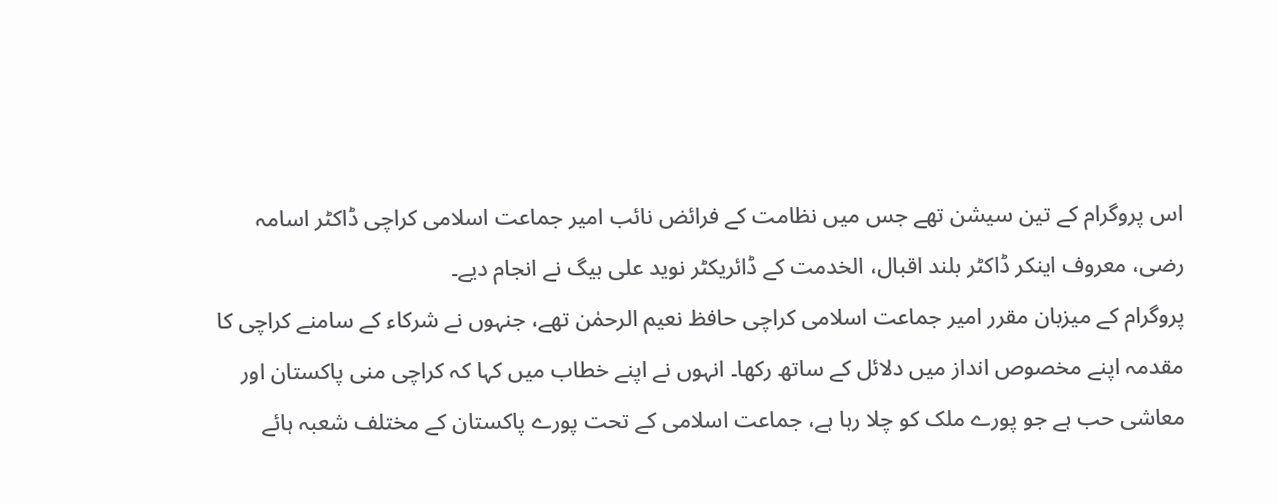اس پروگرام کے تین سیشن تھے جس میں نظامت کے فرائض نائب امیر جماعت اسلامی کراچی ڈاکٹر اسامہ رضی، معروف اینکر ڈاکٹر بلند اقبال، الخدمت کے ڈائریکٹر نوید علی بیگ نے انجام دیے۔
پروگرام کے میزبان مقرر امیر جماعت اسلامی کراچی حافظ نعیم الرحمٰن تھے، جنہوں نے شرکاء کے سامنے کراچی کا مقدمہ اپنے مخصوص انداز میں دلائل کے ساتھ رکھا۔ انہوں نے اپنے خطاب میں کہا کہ کراچی منی پاکستان اور معاشی حب ہے جو پورے ملک کو چلا رہا ہے، جماعت اسلامی کے تحت پورے پاکستان کے مختلف شعبہ ہائے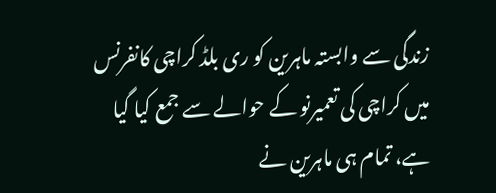زندگی سے وابستہ ماہرین کو ری بلڈ کراچی کانفرنس میں کراچی کی تعمیرنو کے حوالے سے جمع کیا گیا ہے، تمام ہی ماہرین نے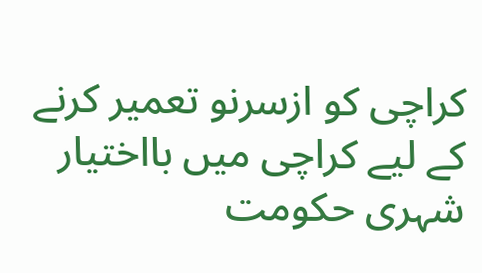کراچی کو ازسرنو تعمیر کرنے کے لیے کراچی میں بااختیار شہری حکومت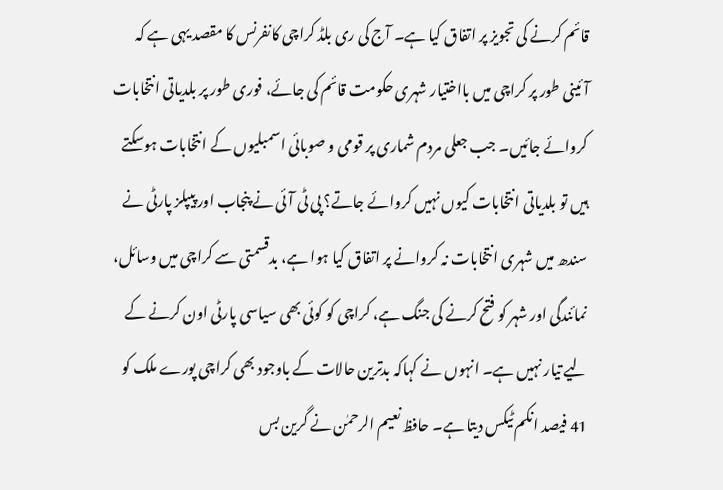قائم کرنے کی تجویز پر اتفاق کیا ہے۔ آج کی ری بلڈ کراچی کانفرنس کا مقصد یہی ہے کہ آئینی طور پر کراچی میں بااختیار شہری حکومت قائم کی جائے، فوری طور پر بلدیاتی انتخابات کروائے جائیں۔ جب جعلی مردم شماری پر قومی و صوبائی اسمبلیوں کے انتخابات ہوسکتے ہیں تو بلدیاتی انتخابات کیوں نہیں کروائے جاتے؟ پی ٹی آئی نے پنجاب اور پیپلز پارٹی نے سندھ میں شہری انتخابات نہ کروانے پر اتفاق کیا ہوا ہے، بدقسمتی سے کراچی میں وسائل، نمائندگی اور شہر کو فتح کرنے کی جنگ ہے، کراچی کو کوئی بھی سیاسی پارٹی اون کرنے کے لیے تیار نہیں ہے۔ انہوں نے کہاکہ بدترین حالات کے باوجود بھی کراچی پورے ملک کو 41 فیصد انکم ٹیکس دیتا ہے۔ حافظ نعیم الرحمٰن نے گرین بس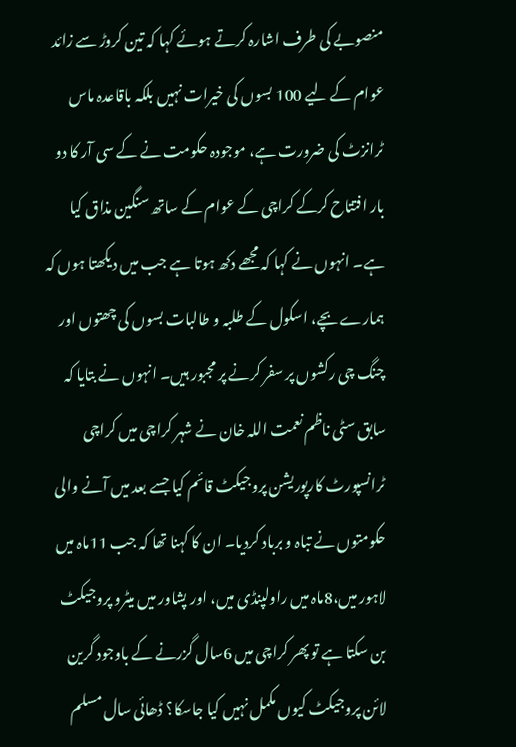منصوبے کی طرف اشارہ کرتے ہوئے کہا کہ تین کروڑ سے زائد عوام کے لیے 100 بسوں کی خیرات نہیں بلکہ باقاعدہ ماس ٹرانزٹ کی ضرورت ہے، موجودہ حکومت نے کے سی آر کا دو بار افتتاح کرکے کراچی کے عوام کے ساتھ سنگین مذاق کیا ہے۔ انہوں نے کہا کہ مجھے دکھ ہوتا ہے جب میں دیکھتا ہوں کہ ہمارے بچے، اسکول کے طلبہ و طالبات بسوں کی چھتوں اور چنگ چی رکشوں پر سفر کرنے پر مجبور ہیں۔ انہوں نے بتایا کہ سابق سٹی ناظم نعمت اللہ خان نے شہر کراچی میں کراچی ٹرانسپورٹ کارپوریشن پروجیکٹ قائم کیا جسے بعد میں آنے والی حکومتوں نے تباہ و برباد کردیا۔ ان کا کہنا تھا کہ جب 11ماہ میں لاہور میں،8ماہ میں راولپنڈی میں، اور پشاور میں میٹرو پروجیکٹ بن سکتا ہے تو پھر کراچی میں 6سال گزرنے کے باوجود گرین لائن پروجیکٹ کیوں مکمل نہیں کیا جاسکا؟ ڈھائی سال مسلم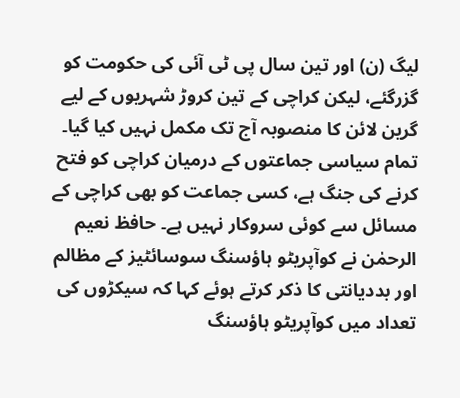لیگ (ن) اور تین سال پی ٹی آئی کی حکومت کو گزرگئے، لیکن کراچی کے تین کروڑ شہریوں کے لیے گرین لائن کا منصوبہ آج تک مکمل نہیں کیا گیا۔ تمام سیاسی جماعتوں کے درمیان کراچی کو فتح کرنے کی جنگ ہے، کسی جماعت کو بھی کراچی کے مسائل سے کوئی سروکار نہیں ہے۔ حافظ نعیم الرحمٰن نے کوآپریٹو ہاؤسنگ سوسائٹیز کے مظالم اور بددیانتی کا ذکر کرتے ہوئے کہا کہ سیکڑوں کی تعداد میں کوآپریٹو ہاؤسنگ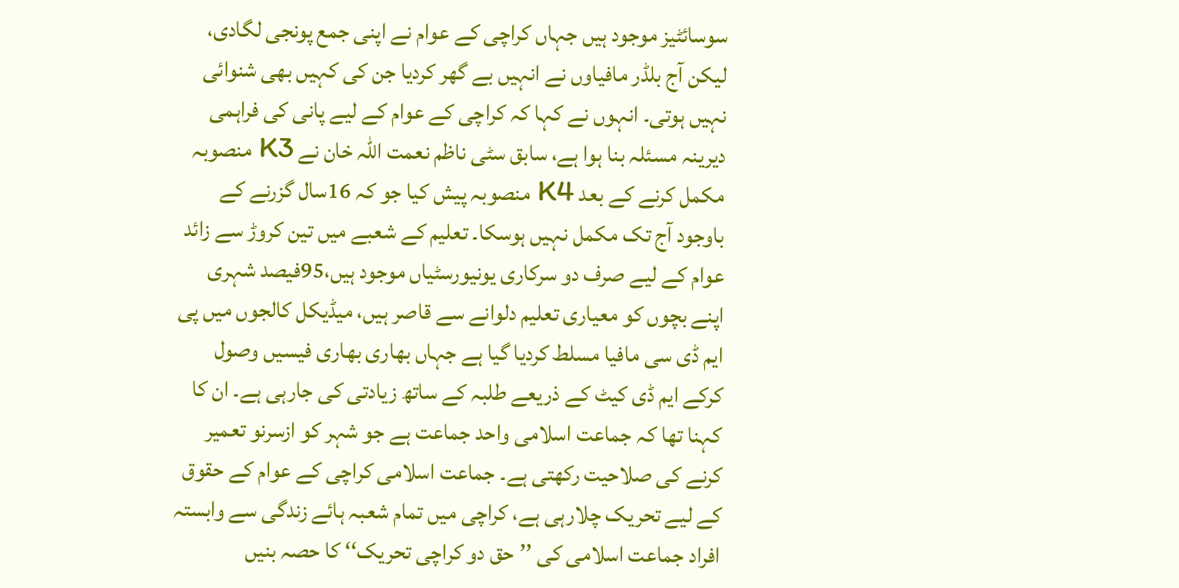سوسائٹیز موجود ہیں جہاں کراچی کے عوام نے اپنی جمع پونجی لگادی، لیکن آج بلڈر مافیاوں نے انہیں بے گھر کردیا جن کی کہیں بھی شنوائی نہیں ہوتی۔ انہوں نے کہا کہ کراچی کے عوام کے لیے پانی کی فراہمی دیرینہ مسئلہ بنا ہوا ہے، سابق سٹی ناظم نعمت اللہ خان نے K3 منصوبہ مکمل کرنے کے بعد K4 منصوبہ پیش کیا جو کہ 16سال گزرنے کے باوجود آج تک مکمل نہیں ہوسکا۔ تعلیم کے شعبے میں تین کروڑ سے زائد عوام کے لیے صرف دو سرکاری یونیورسٹیاں موجود ہیں،95فیصد شہری اپنے بچوں کو معیاری تعلیم دلوانے سے قاصر ہیں، میڈیکل کالجوں میں پی ایم ڈی سی مافیا مسلط کردیا گیا ہے جہاں بھاری بھاری فیسیں وصول کرکے ایم ڈی کیٹ کے ذریعے طلبہ کے ساتھ زیادتی کی جارہی ہے۔ ان کا کہنا تھا کہ جماعت اسلامی واحد جماعت ہے جو شہر کو ازسرنو تعمیر کرنے کی صلاحیت رکھتی ہے۔ جماعت اسلامی کراچی کے عوام کے حقوق کے لیے تحریک چلارہی ہے، کراچی میں تمام شعبہ ہائے زندگی سے وابستہ افراد جماعت اسلامی کی ’’حق دو کراچی تحریک‘‘ کا حصہ بنیں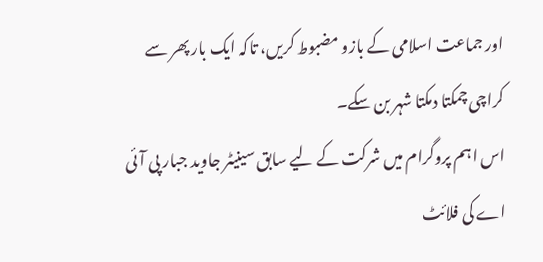اور جماعت اسلامی کے بازو مضبوط کریں، تاکہ ایک بار پھر سے کراچی چمکتا دمکتا شہر بن سکے۔
اس اہم پروگرام میں شرکت کے لیے سابق سینیٹر جاوید جبار پی آئی اے کی فلائٹ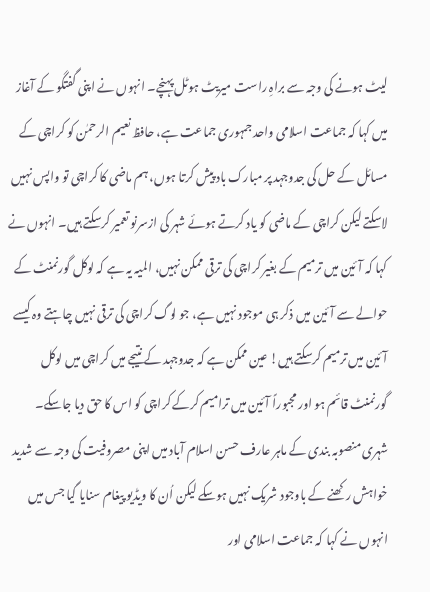لیٹ ہونے کی وجہ سے براہِ راست میریٹ ہوٹل پہنچے۔ انہوں نے اپنی گفتگو کے آغاز میں کہا کہ جماعت اسلامی واحد جمہوری جماعت ہے، حافظ نعیم الرحمٰن کو کراچی کے مسائل کے حل کی جدوجہد پر مبارک باد پیش کرتا ہوں، ہم ماضی کا کراچی تو واپس نہیں لاسکتے لیکن کراچی کے ماضی کو یاد کرتے ہوئے شہر کی ازسرنو تعمیر کرسکتے ہیں۔ انہوں نے کہا کہ آئین میں ترمیم کے بغیر کراچی کی ترقی ممکن نہیں، المیہ یہ ہے کہ لوکل گورنمنٹ کے حوالے سے آئین میں ذکر ہی موجود نہیں ہے، جو لوگ کراچی کی ترقی نہیں چاہتے وہ کیسے آئین میں ترمیم کرسکتے ہیں! عین ممکن ہے کہ جدوجہد کے نتیجے میں کراچی میں لوکل گورنمنٹ قائم ہو اور مجبوراً آئین میں ترامیم کرکے کراچی کو اس کا حق دیا جاسکے۔
شہری منصوبہ بندی کے ماہر عارف حسن اسلام آباد میں اپنی مصروفیت کی وجہ سے شدید خواہش رکھنے کے باوجود شریک نہیں ہوسکے لیکن اُن کا ویڈیو پیغام سنایا گیا جس میں انہوں نے کہا کہ جماعت اسلامی اور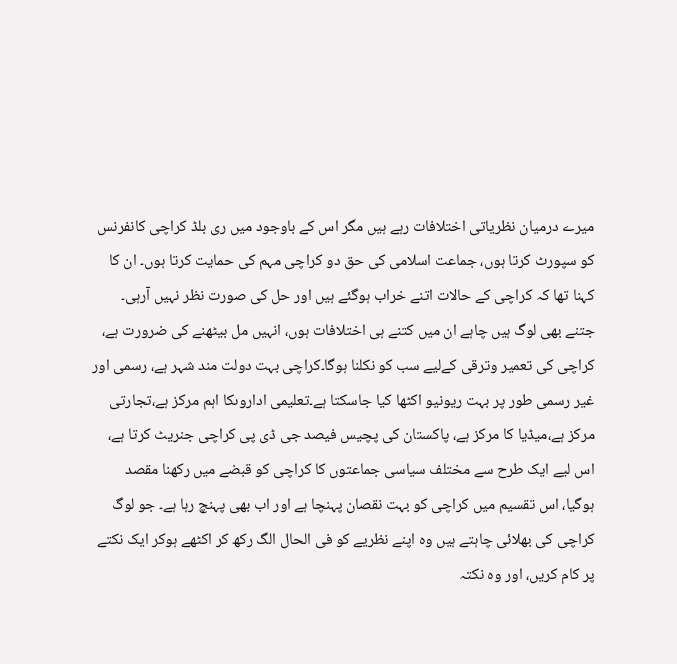میرے درمیان نظریاتی اختلافات رہے ہیں مگر اس کے باوجود میں ری بلڈ کراچی کانفرنس کو سپورٹ کرتا ہوں، جماعت اسلامی کی حق دو کراچی مہم کی حمایت کرتا ہوں۔ ان کا کہنا تھا کہ کراچی کے حالات اتنے خراب ہوگئے ہیں اور حل کی صورت نظر نہیں آرہی۔ جتنے بھی لوگ ہیں چاہے ان میں کتنے ہی اختلافات ہوں، انہیں مل بیٹھنے کی ضرورت ہے، کراچی کی تعمیر وترقی کےلیے سب کو نکلنا ہوگا۔کراچی بہت دولت مند شہر ہے، رسمی اور غیر رسمی طور پر بہت ریونیو اکٹھا کیا جاسکتا ہے۔تعلیمی اداروںکا اہم مرکز ہے،تجارتی مرکز ہے،میڈیا کا مرکز ہے، پاکستان کی پچیس فیصد جی ڈی پی کراچی جنریٹ کرتا ہے، اس لیے ایک طرح سے مختلف سیاسی جماعتوں کا کراچی کو قبضے میں رکھنا مقصد ہوگیا، اس تقسیم میں کراچی کو بہت نقصان پہنچا ہے اور اب بھی پہنچ رہا ہے۔ جو لوگ کراچی کی بھلائی چاہتے ہیں وہ اپنے نظریے کو فی الحال الگ رکھ کر اکٹھے ہوکر ایک نکتے پر کام کریں، اور وہ نکتہ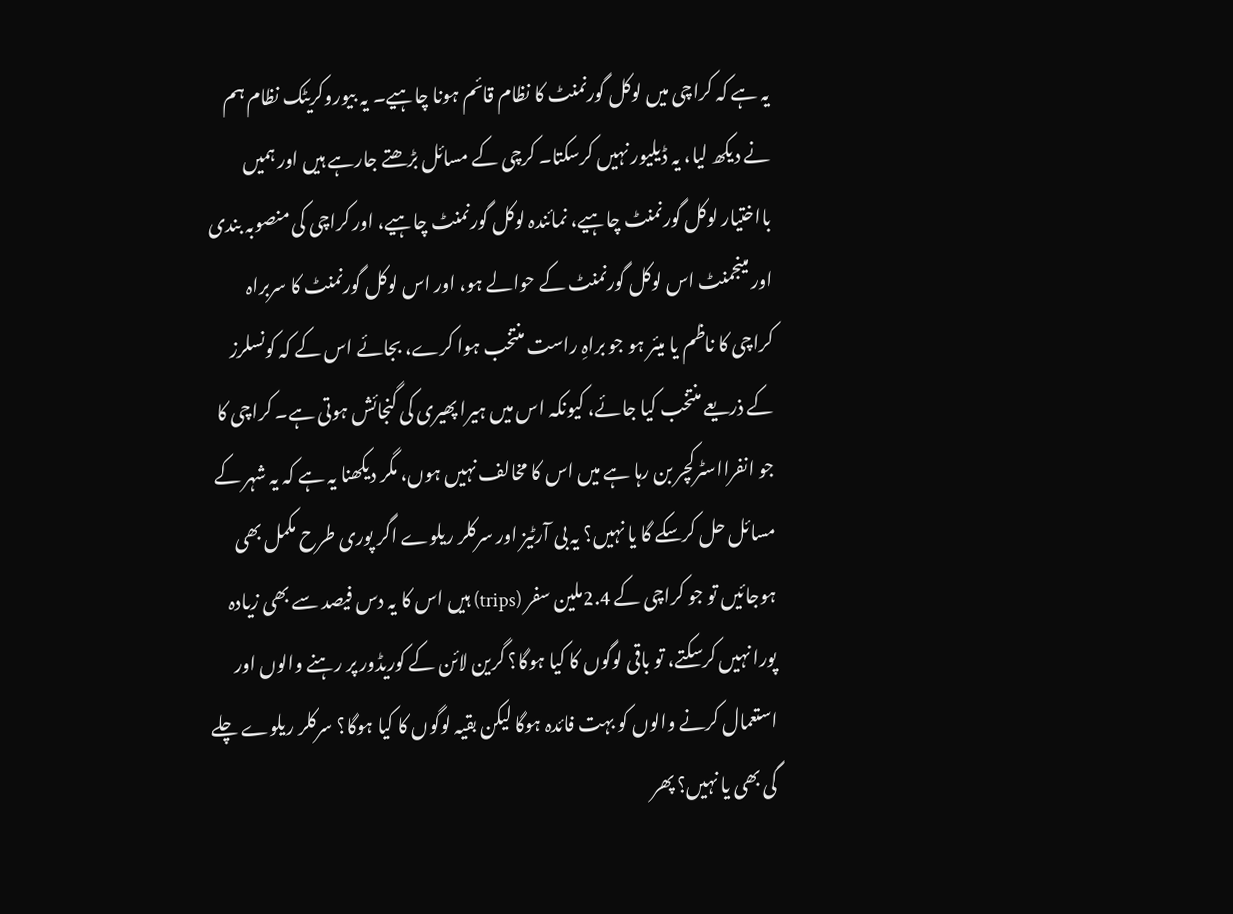یہ ہے کہ کراچی میں لوکل گورنمنٹ کا نظام قائم ہونا چاہیے۔ یہ بیوروکریٹک نظام ہم نے دیکھ لیا، یہ ڈیلیور نہیں کرسکتا۔ کرچی کے مسائل بڑھتے جارہے ہیں اور ہمیں بااختیار لوکل گورنمنٹ چاہیے، نمائندہ لوکل گورنمنٹ چاہیے، اور کراچی کی منصوبہ بندی اور مینجمنٹ اس لوکل گورنمنٹ کے حوالے ہو، اور اس لوکل گورنمنٹ کا سربراہ کراچی کا ناظم یا میئر ہو جو براہِ راست منتخب ہوا کرے، بجائے اس کے کہ کونسلرز کے ذریعے منتخب کیا جائے، کیونکہ اس میں ہیرا پھیری کی گنجائش ہوتی ہے۔ کراچی کا جو انفرااسٹرکچر بن رہا ہے میں اس کا مخالف نہیں ہوں، مگر دیکھنا یہ ہے کہ یہ شہر کے مسائل حل کرسکے گا یا نہیں؟ یہ بی آرٹیز اور سرکلر ریلوے اگر پوری طرح مکمل بھی ہوجائیں تو جو کراچی کے 2.4ملین سفر (trips) ہیں اس کا یہ دس فیصد سے بھی زیادہ پورا نہیں کرسکتے، تو باقی لوگوں کا کیا ہوگا؟ گرین لائن کے کوریڈور پر رہنے والوں اور استعمال کرنے والوں کو بہت فائدہ ہوگا لیکن بقیہ لوگوں کا کیا ہوگا؟ سرکلر ریلوے چلے گی بھی یا نہیں؟ پھر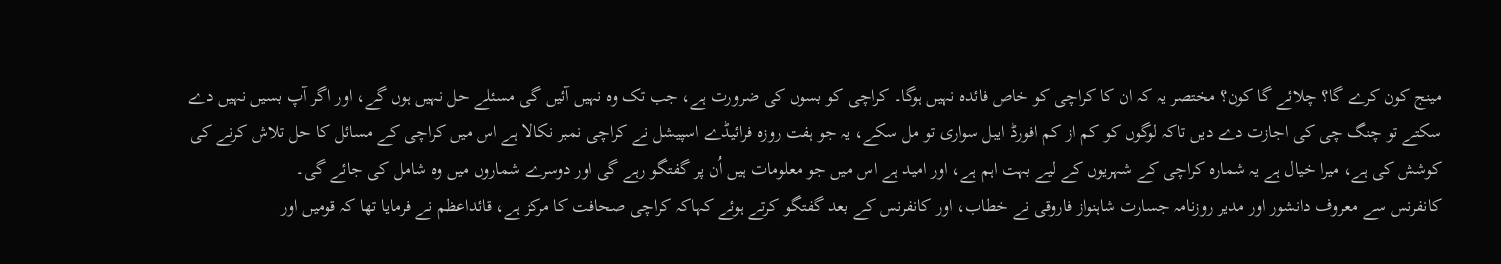مینج کون کرے گا؟ چلائے گا کون؟ مختصر یہ کہ ان کا کراچی کو خاص فائدہ نہیں ہوگا۔ کراچی کو بسوں کی ضرورت ہے، جب تک وہ نہیں آئیں گی مسئلے حل نہیں ہوں گے، اور اگر آپ بسیں نہیں دے سکتے تو چنگ چی کی اجازت دے دیں تاکہ لوگوں کو کم از کم افورڈ ایبل سواری تو مل سکے، یہ جو ہفت روزہ فرائیڈے اسپیشل نے کراچی نمبر نکالا ہے اس میں کراچی کے مسائل کا حل تلاش کرنے کی کوشش کی ہے، میرا خیال ہے یہ شمارہ کراچی کے شہریوں کے لیے بہت اہم ہے، اور امید ہے اس میں جو معلومات ہیں اُن پر گفتگو رہے گی اور دوسرے شماروں میں وہ شامل کی جائے گی۔
کانفرنس سے معروف دانشور اور مدیر روزنامہ جسارت شاہنواز فاروقی نے خطاب، اور کانفرنس کے بعد گفتگو کرتے ہوئے کہاکہ کراچی صحافت کا مرکز ہے، قائداعظم نے فرمایا تھا کہ قومیں اور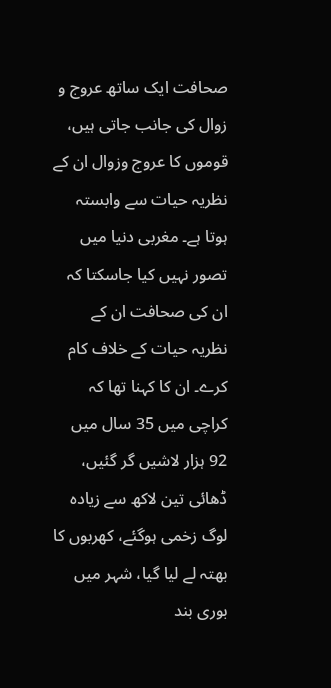صحافت ایک ساتھ عروج و زوال کی جانب جاتی ہیں، قوموں کا عروج وزوال ان کے نظریہ حیات سے وابستہ ہوتا ہے۔ مغربی دنیا میں تصور نہیں کیا جاسکتا کہ ان کی صحافت ان کے نظریہ حیات کے خلاف کام کرے۔ ان کا کہنا تھا کہ کراچی میں 35 سال میں 92 ہزار لاشیں گر گئیں، ڈھائی تین لاکھ سے زیادہ لوگ زخمی ہوگئے، کھربوں کا بھتہ لے لیا گیا، شہر میں بوری بند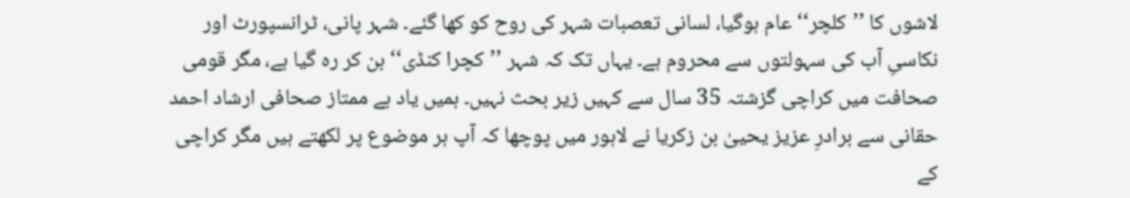لاشوں کا ’’کلچر‘‘ عام ہوگیا، لسانی تعصبات شہر کی روح کو کھا گئے۔ شہر پانی، ٹرانسپورٹ اور نکاسیِ آب کی سہولتوں سے محروم ہے۔ یہاں تک کہ شہر ’’کچرا کنڈی‘‘ بن کر رہ گیا ہے، مگر قومی صحافت میں کراچی گزشتہ 35 سال سے کہیں زیر بحث نہیں۔ ہمیں یاد ہے ممتاز صحافی ارشاد احمد حقانی سے برادرِ عزیز یحییٰ بن زکریا نے لاہور میں پوچھا کہ آپ ہر موضوع پر لکھتے ہیں مگر کراچی کے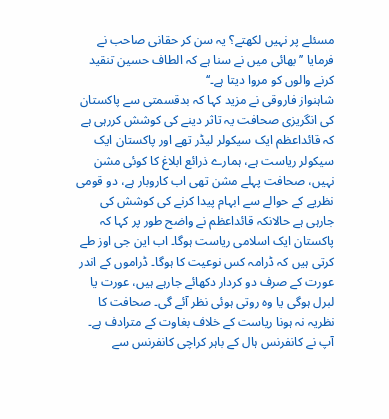مسئلے پر نہیں لکھتے؟ یہ سن کر حقانی صاحب نے فرمایا ’’بھائی میں نے سنا ہے کہ الطاف حسین تنقید کرنے والوں کو مروا دیتا ہے۔‘‘
شاہنواز فاروقی نے مزید کہا کہ بدقسمتی سے پاکستان کی انگریزی صحافت یہ تاثر دینے کی کوشش کررہی ہے کہ قائداعظم ایک سیکولر لیڈر تھے اور پاکستان ایک سیکولر ریاست ہے، ہمارے ذرائع ابلاغ کا کوئی مشن نہیں، صحافت پہلے مشن تھی اب کاروبار ہے، دو قومی نظریے کے حوالے سے ابہام پیدا کرنے کی کوشش کی جارہی ہے حالانکہ قائداعظم نے واضح طور پر کہا کہ پاکستان ایک اسلامی ریاست ہوگا۔ اب این جی اوز طے کرتی ہیں کہ ڈرامہ کس نوعیت کا ہوگا۔ ڈراموں کے اندر عورت کے صرف دو کردار دکھائے جارہے ہیں، عورت یا لبرل ہوگی یا وہ روتی ہوئی نظر آئے گی۔ صحافت کا نظریہ نہ ہونا ریاست کے خلاف بغاوت کے مترادف ہے۔ آپ نے کانفرنس ہال کے باہر کراچی کانفرنس سے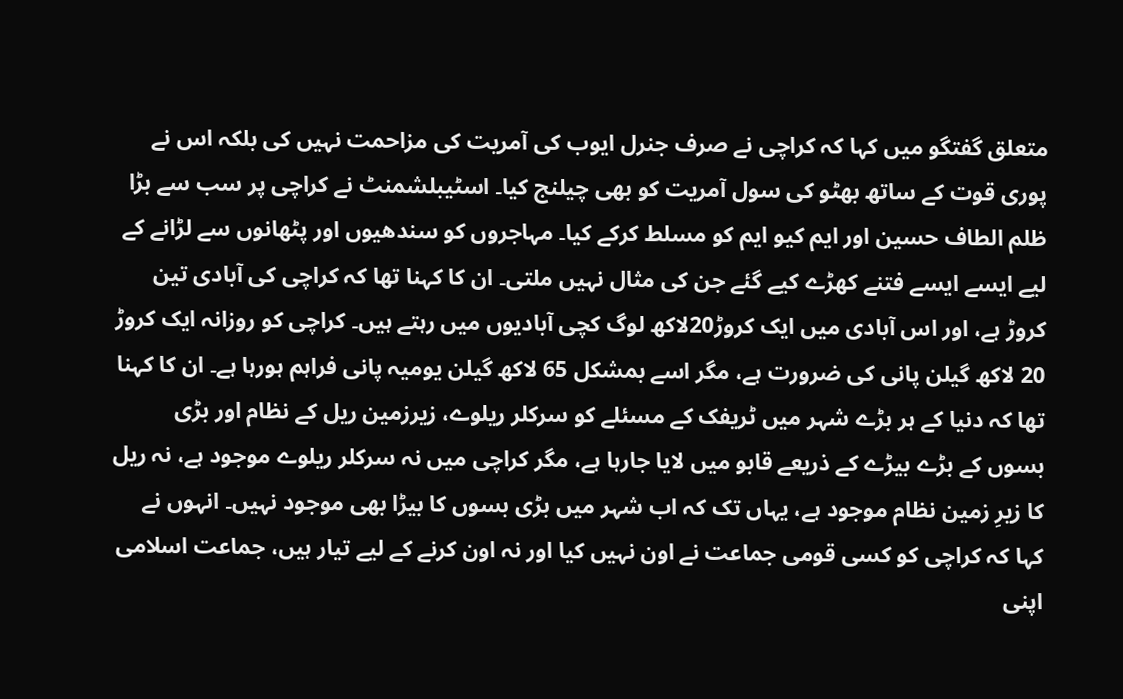متعلق گفتگو میں کہا کہ کراچی نے صرف جنرل ایوب کی آمریت کی مزاحمت نہیں کی بلکہ اس نے پوری قوت کے ساتھ بھٹو کی سول آمریت کو بھی چیلنج کیا۔ اسٹیبلشمنٹ نے کراچی پر سب سے بڑا ظلم الطاف حسین اور ایم کیو ایم کو مسلط کرکے کیا۔ مہاجروں کو سندھیوں اور پٹھانوں سے لڑانے کے لیے ایسے ایسے فتنے کھڑے کیے گئے جن کی مثال نہیں ملتی۔ ان کا کہنا تھا کہ کراچی کی آبادی تین کروڑ ہے، اور اس آبادی میں ایک کروڑ20لاکھ لوگ کچی آبادیوں میں رہتے ہیں۔ کراچی کو روزانہ ایک کروڑ 20 لاکھ گیلن پانی کی ضرورت ہے، مگر اسے بمشکل 65 لاکھ گیلن یومیہ پانی فراہم ہورہا ہے۔ ان کا کہنا تھا کہ دنیا کے ہر بڑے شہر میں ٹریفک کے مسئلے کو سرکلر ریلوے، زیرزمین ریل کے نظام اور بڑی بسوں کے بڑے بیڑے کے ذریعے قابو میں لایا جارہا ہے، مگر کراچی میں نہ سرکلر ریلوے موجود ہے، نہ ریل کا زیرِ زمین نظام موجود ہے، یہاں تک کہ اب شہر میں بڑی بسوں کا بیڑا بھی موجود نہیں۔ انہوں نے کہا کہ کراچی کو کسی قومی جماعت نے اون نہیں کیا اور نہ اون کرنے کے لیے تیار ہیں، جماعت اسلامی اپنی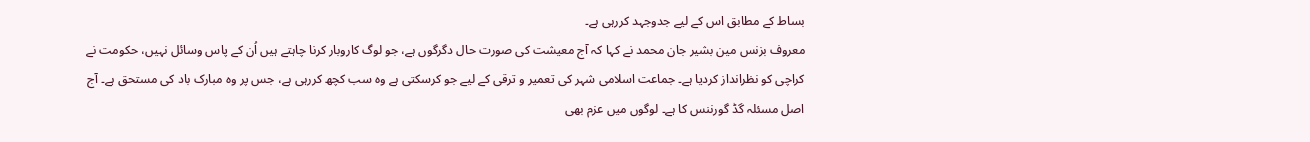بساط کے مطابق اس کے لیے جدوجہد کررہی ہے۔
معروف بزنس مین بشیر جان محمد نے کہا کہ آج معیشت کی صورت حال دگرگوں ہے، جو لوگ کاروبار کرنا چاہتے ہیں اُن کے پاس وسائل نہیں، حکومت نے کراچی کو نظرانداز کردیا ہے۔ جماعت اسلامی شہر کی تعمیر و ترقی کے لیے جو کرسکتی ہے وہ سب کچھ کررہی ہے، جس پر وہ مبارک باد کی مستحق ہے۔ آج اصل مسئلہ گڈ گورننس کا ہے۔ لوگوں میں عزم بھی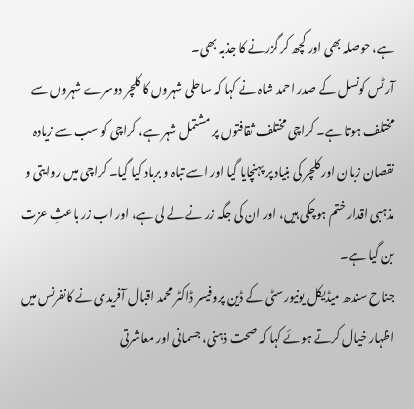ہے، حوصلہ بھی اور کچھ کر گزرنے کا جذبہ بھی۔
آرٹس کونسل کے صدر احمد شاہ نے کہا کہ ساحلی شہروں کا کلچر دوسرے شہروں سے مختلف ہوتا ہے۔ کراچی مختلف ثقافتوں پر مشتمل شہر ہے، کراچی کو سب سے زیادہ نقصان زبان اور کلچر کی بنیاد پر پہنچایا گیا اور اسے تباہ و برباد کیا گیا۔ کراچی میں روایتی و مذہبی اقدار ختم ہوچکی ہیں، اور ان کی جگہ زر نے لے لی ہے، اور اب زر باعثِ عزت بن گیا ہے۔
جناح سندھ میڈیکل یونیورسٹی کے ڈین پروفیسر ڈاکٹر محمد اقبال آفریدی نے کانفرنس میں اظہار خیال کرتے ہوئے کہا کہ صحت ذہنی، جسمانی اور معاشرتی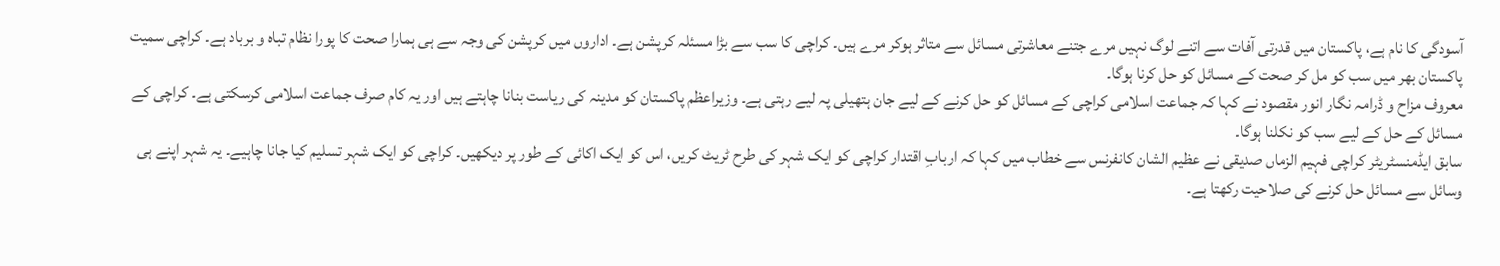آسودگی کا نام ہے، پاکستان میں قدرتی آفات سے اتنے لوگ نہیں مرے جتنے معاشرتی مسائل سے متاثر ہوکر مرے ہیں۔ کراچی کا سب سے بڑا مسئلہ کرپشن ہے۔ اداروں میں کرپشن کی وجہ سے ہی ہمارا صحت کا پورا نظام تباہ و برباد ہے۔ کراچی سمیت پاکستان بھر میں سب کو مل کر صحت کے مسائل کو حل کرنا ہوگا۔
معروف مزاح و ڈرامہ نگار انور مقصود نے کہا کہ جماعت اسلامی کراچی کے مسائل کو حل کرنے کے لیے جان ہتھیلی پہ لیے رہتی ہے۔ وزیراعظم پاکستان کو مدینہ کی ریاست بنانا چاہتے ہیں اور یہ کام صرف جماعت اسلامی کرسکتی ہے۔ کراچی کے مسائل کے حل کے لیے سب کو نکلنا ہوگا۔
سابق ایڈمنسٹریٹر کراچی فہیم الزماں صدیقی نے عظیم الشان کانفرنس سے خطاب میں کہا کہ اربابِ اقتدار کراچی کو ایک شہر کی طرح ٹریٹ کریں، اس کو ایک اکائی کے طور پر دیکھیں۔ کراچی کو ایک شہر تسلیم کیا جانا چاہیے۔ یہ شہر اپنے ہی وسائل سے مسائل حل کرنے کی صلاحیت رکھتا ہے۔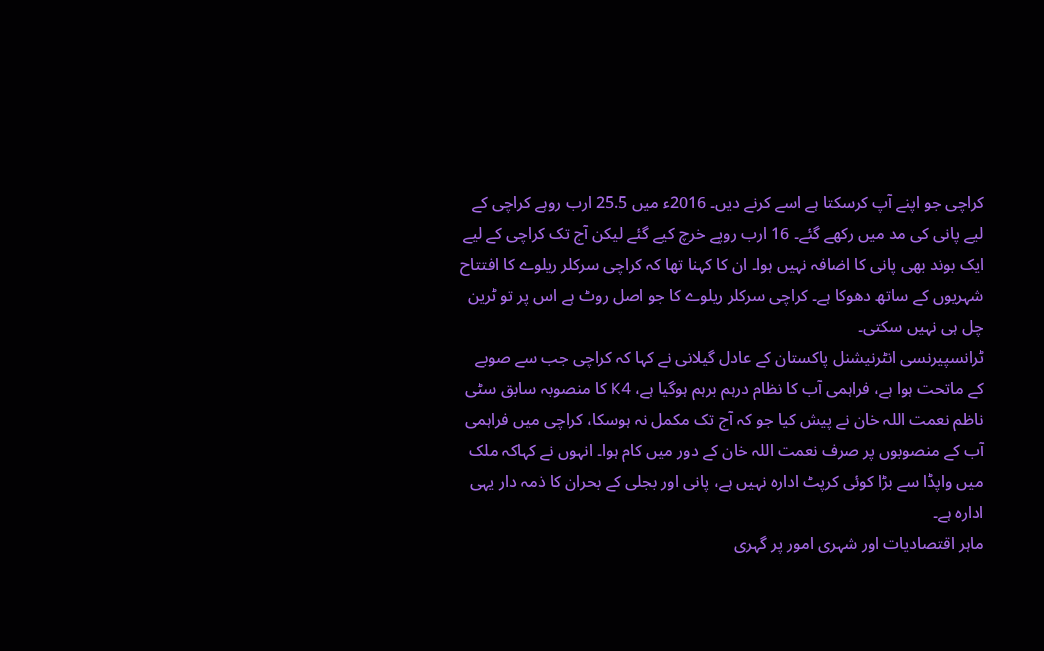کراچی جو اپنے آپ کرسکتا ہے اسے کرنے دیں۔ 2016ء میں 25.5 ارب روہے کراچی کے لیے پانی کی مد میں رکھے گئے۔ 16 ارب روپے خرچ کیے گئے لیکن آج تک کراچی کے لیے ایک بوند بھی پانی کا اضافہ نہیں ہوا۔ ان کا کہنا تھا کہ کراچی سرکلر ریلوے کا افتتاح شہریوں کے ساتھ دھوکا ہے۔ کراچی سرکلر ریلوے کا جو اصل روٹ ہے اس پر تو ٹرین چل ہی نہیں سکتی۔
ٹرانسپیرنسی انٹرنیشنل پاکستان کے عادل گیلانی نے کہا کہ کراچی جب سے صوبے کے ماتحت ہوا ہے، فراہمی آب کا نظام درہم برہم ہوگیا ہے، K4 کا منصوبہ سابق سٹی ناظم نعمت اللہ خان نے پیش کیا جو کہ آج تک مکمل نہ ہوسکا، کراچی میں فراہمی آب کے منصوبوں پر صرف نعمت اللہ خان کے دور میں کام ہوا۔ انہوں نے کہاکہ ملک میں واپڈا سے بڑا کوئی کرپٹ ادارہ نہیں ہے، پانی اور بجلی کے بحران کا ذمہ دار یہی ادارہ ہے۔
ماہر اقتصادیات اور شہری امور پر گہری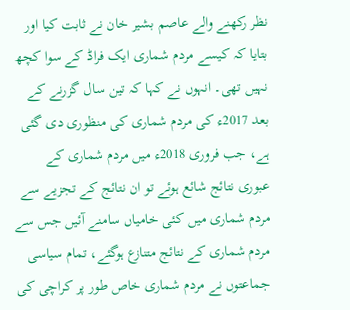نظر رکھنے والے عاصم بشیر خان نے ثابت کیا اور بتایا کہ کیسے مردم شماری ایک فراڈ کے سوا کچھ نہیں تھی۔ انہوں نے کہا کہ تین سال گزرنے کے بعد 2017ء کی مردم شماری کی منظوری دی گئی ہے، جب فروری 2018ء میں مردم شماری کے عبوری نتائج شائع ہوئے تو ان نتائج کے تجزیے سے مردم شماری میں کئی خامیاں سامنے آئیں جس سے مردم شماری کے نتائج متنازع ہوگئے، تمام سیاسی جماعتوں نے مردم شماری خاص طور پر کراچی کی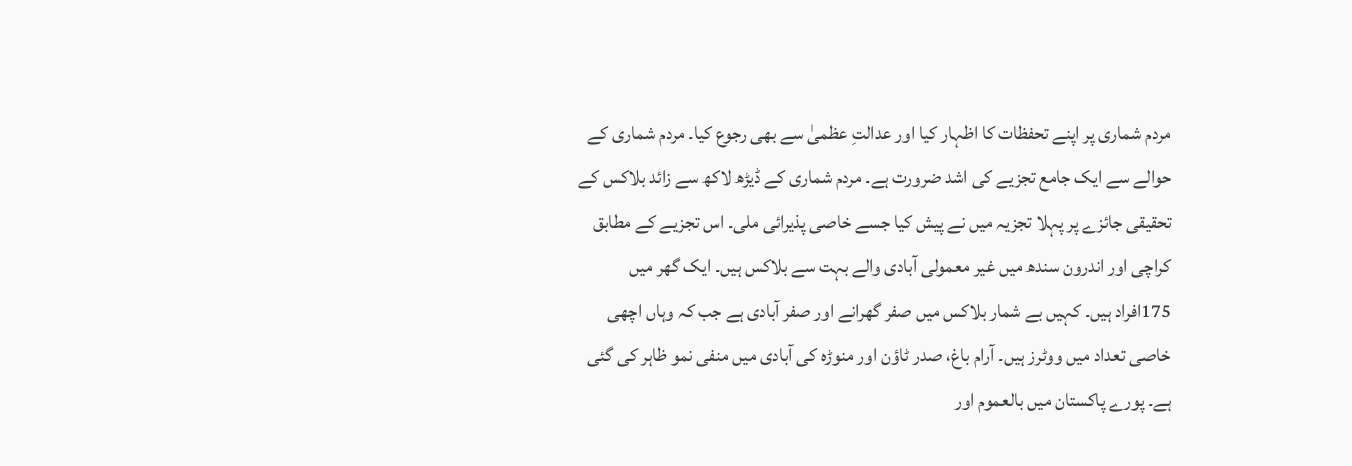مردم شماری پر اپنے تحفظات کا اظہار کیا اور عدالتِ عظمیٰ سے بھی رجوع کیا۔ مردم شماری کے حوالے سے ایک جامع تجزیے کی اشد ضرورت ہے۔ مردم شماری کے ڈیڑھ لاکھ سے زائد بلاکس کے تحقیقی جائزے پر پہلا تجزیہ میں نے پیش کیا جسے خاصی پذیرائی ملی۔ اس تجزیے کے مطابق کراچی اور اندرون سندھ میں غیر معمولی آبادی والے بہت سے بلاکس ہیں۔ ایک گھر میں 175افراد ہیں۔ کہیں بے شمار بلاکس میں صفر گھرانے اور صفر آبادی ہے جب کہ وہاں اچھی خاصی تعداد میں ووٹرز ہیں۔ آرام باغ، صدر ٹاؤن اور منوڑہ کی آبادی میں منفی نمو ظاہر کی گئی ہے۔ پورے پاکستان میں بالعموم اور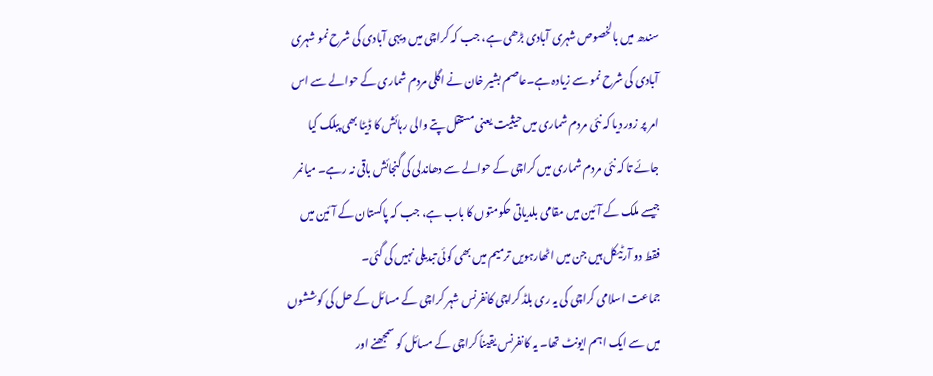سندھ میں بالخصوص شہری آبادی بڑھی ہے، جب کہ کراچی میں دیہی آبادی کی شرح نمو شہری آبادی کی شرح نمو سے زیادہ ہے۔عاصم بشیر خان نے اگلی مردم شماری کے حوالے سے اس امر پر زور دیا کہ نئی مردم شماری میں حیثیت یعنی مستقل پتے والی رہائش کا ڈیٹا بھی پبلک کیا جائے تا کہ نئی مردم شماری میں کراچی کے حوالے سے دھاندلی کی گنجائش باقی نہ رہے۔ میانمر جیسے ملک کے آئین میں مقامی بلدیاتی حکومتوں کا باب ہے، جب کہ پاکستان کے آئین میں فقط دو آرٹیکل ہیں جن میں اٹھارہویں ترمیم میں بھی کوئی تبدیلی نہیں کی گئی۔
جماعت اسلامی کراچی کی یہ ری بلڈ کراچی کانفرنس شہر کراچی کے مسائل کے حل کی کوششوں میں سے ایک اہم ایونٹ تھا۔ یہ کانفرنس یقیناً کراچی کے مسائل کو سمجھنے اور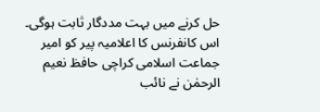حل کرنے میں بہت مددگار ثابت ہوگی۔ اس کانفرنس کا اعلامیہ پیر کو امیر جماعت اسلامی کراچی حافظ نعیم الرحمٰن نے نائب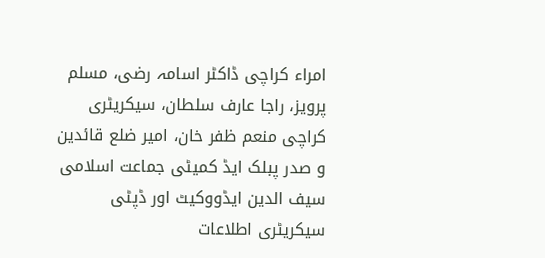امراء کراچی ڈاکٹر اسامہ رضی، مسلم پرویز، راجا عارف سلطان، سیکریٹری کراچی منعم ظفر خان، امیر ضلع قائدین و صدر پبلک ایڈ کمیٹی جماعت اسلامی سیف الدین ایڈووکیٹ اور ڈپٹی سیکریٹری اطلاعات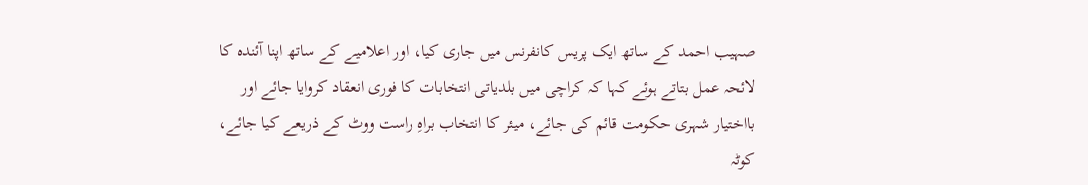صہیب احمد کے ساتھ ایک پریس کانفرنس میں جاری کیا، اور اعلامیے کے ساتھ اپنا آئندہ کا لائحہ عمل بتاتے ہوئے کہا کہ کراچی میں بلدیاتی انتخابات کا فوری انعقاد کروایا جائے اور بااختیار شہری حکومت قائم کی جائے، میئر کا انتخاب براہِ راست ووٹ کے ذریعے کیا جائے، کوٹہ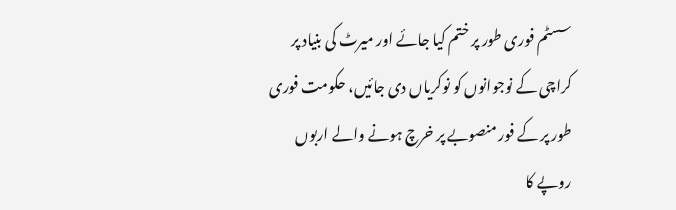سسٹم فوری طور پر ختم کیا جائے اور میرٹ کی بنیاد پر کراچی کے نوجوانوں کو نوکریاں دی جائیں، حکومت فوری طور پر کے فور منصوبے پر خرچ ہونے والے اربوں روپے کا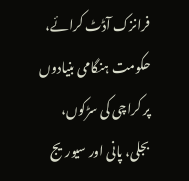فرانزک آڈٹ کرائے، حکومت ہنگامی بنیادوں پر کراچی کی سڑکوں، بجلی، پانی اور سیوریج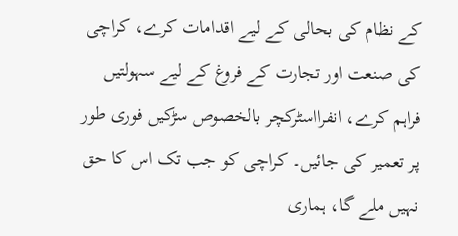کے نظام کی بحالی کے لیے اقدامات کرے، کراچی کی صنعت اور تجارت کے فروغ کے لیے سہولتیں فراہم کرے، انفرااسٹرکچر بالخصوص سڑکیں فوری طور پر تعمیر کی جائیں۔ کراچی کو جب تک اس کا حق نہیں ملے گا، ہماری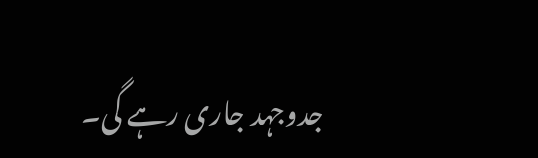جدوجہد جاری رہے گی۔